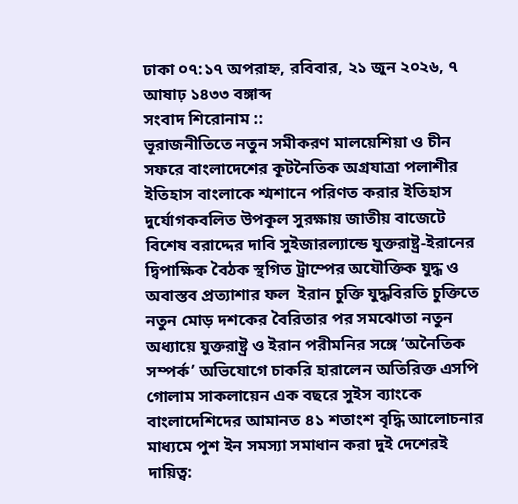ঢাকা ০৭:১৭ অপরাহ্ন, রবিবার, ২১ জুন ২০২৬, ৭ আষাঢ় ১৪৩৩ বঙ্গাব্দ
সংবাদ শিরোনাম ::
ভূরাজনীতিতে নতুন সমীকরণ মালয়েশিয়া ও চীন সফরে বাংলাদেশের কূটনৈতিক অগ্রযাত্রা পলাশীর ইতিহাস বাংলাকে শ্মশানে পরিণত করার ইতিহাস দুর্যোগকবলিত উপকূল সুরক্ষায় জাতীয় বাজেটে বিশেষ বরাদ্দের দাবি সুইজারল্যান্ডে যুক্তরাষ্ট্র-ইরানের দ্বিপাক্ষিক বৈঠক স্থগিত ট্রাম্পের অযৌক্তিক যুদ্ধ ও অবাস্তব প্রত্যাশার ফল  ইরান চুক্তি যুদ্ধবিরতি চুক্তিতে নতুন মোড় দশকের বৈরিতার পর সমঝোতা নতুন অধ্যায়ে যুক্তরাষ্ট্র ও ইরান পরীমনির সঙ্গে ‘অনৈতিক সম্পর্ক’ অভিযোগে চাকরি হারালেন অতিরিক্ত এসপি গোলাম সাকলায়েন এক বছরে সুইস ব্যাংকে বাংলাদেশিদের আমানত ৪১ শতাংশ বৃদ্ধি আলোচনার মাধ্যমে পুশ ইন সমস্যা সমাধান করা দুই দেশেরই দায়িত্ব: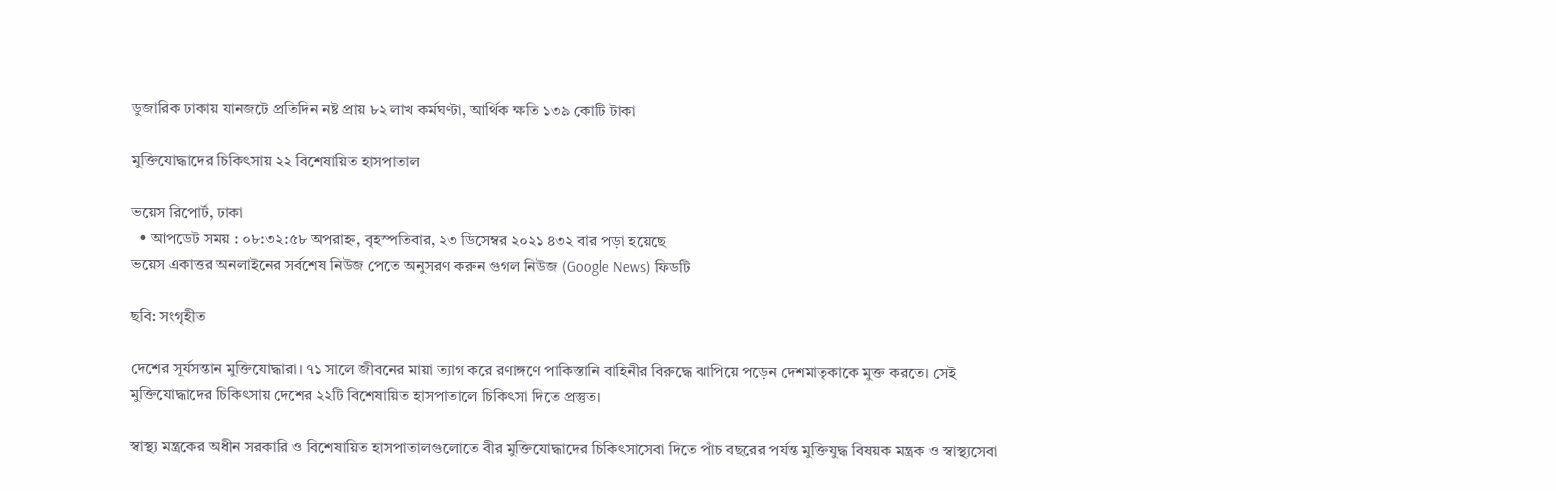ডুজারিক ঢাকায় যানজটে প্রতিদিন নষ্ট প্রায় ৮২ লাখ কর্মঘণ্টা, আর্থিক ক্ষতি ১৩৯ কোটি টাকা

মুক্তিযোদ্ধাদের চিকিৎসায় ২২ বিশেষায়িত হাসপাতাল

ভয়েস রিপোর্ট, ঢাকা
  • আপডেট সময় : ০৮:৩২:৫৮ অপরাহ্ন, বৃহস্পতিবার, ২৩ ডিসেম্বর ২০২১ ৪৩২ বার পড়া হয়েছে
ভয়েস একাত্তর অনলাইনের সর্বশেষ নিউজ পেতে অনুসরণ করুন গুগল নিউজ (Google News) ফিডটি

ছবি: সংগৃহীত

দেশের সূর্যসন্তান মুক্তিযোদ্ধারা। ৭১ সালে জীবনের মায়া ত্যাগ করে রণাঙ্গণে পাকিস্তানি বাহিনীর বিরুদ্ধে ঝাপিয়ে পড়েন দেশমাতৃকাকে মুক্ত করতে। সেই মুক্তিযোদ্ধাদের চিকিৎসায় দেশের ২২টি বিশেষায়িত হাসপাতালে চিকিৎসা দিতে প্রস্তুত।

স্বাস্থ্য মন্ত্রকের অধীন সরকারি ও বিশেষায়িত হাসপাতালগুলোতে বীর মুক্তিযোদ্ধাদের চিকিৎসাসেবা দিতে পাঁচ বছরের পর্যন্ত মুক্তিযুদ্ধ বিষয়ক মন্ত্রক ও স্বাস্থ্যসেবা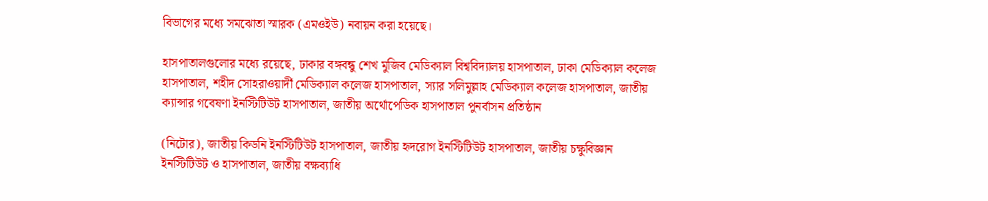বিভাগের মধ্যে সমঝোতা স্মারক (এমওইউ) নবায়ন করা হয়েছে।

হাসপাতালগুলোর মধ্যে রয়েছে, ঢাকার বঙ্গবন্ধু শেখ মুজিব মেডিক্যাল বিশ্ববিদ্যালয় হাসপাতাল, ঢাকা মেডিক্যাল কলেজ হাসপাতাল, শহীদ সোহরাওয়ার্দী মেডিক্যাল কলেজ হাসপাতাল, স্যার সলিমুল্লাহ মেডিক্যাল কলেজ হাসপাতাল, জাতীয় ক্যান্সার গবেষণা ইনস্টিটিউট হাসপাতাল, জাতীয় অর্থোপেডিক হাসপাতাল পুনর্বাসন প্রতিষ্ঠান

(নিটোর), জাতীয় কিডনি ইনস্টিটিউট হাসপাতাল, জাতীয় হৃদরোগ ইনস্টিটিউট হাসপাতাল, জাতীয় চক্ষুবিজ্ঞান ইনস্টিটিউট ও হাসপাতাল, জাতীয় বক্ষব্যাধি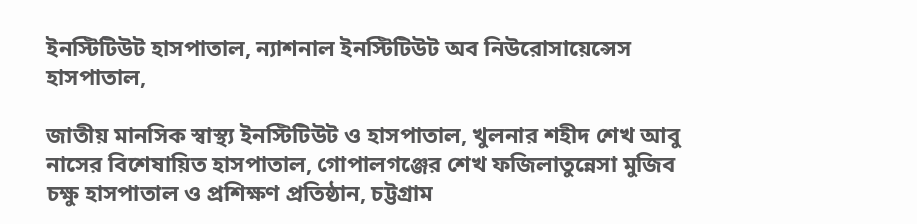ইনস্টিটিউট হাসপাতাল, ন্যাশনাল ইনস্টিটিউট অব নিউরোসায়েন্সেস হাসপাতাল,

জাতীয় মানসিক স্বাস্থ্য ইনস্টিটিউট ও হাসপাতাল, খুলনার শহীদ শেখ আবু নাসের বিশেষায়িত হাসপাতাল, গোপালগঞ্জের শেখ ফজিলাতুন্নেসা মুজিব চক্ষু হাসপাতাল ও প্রশিক্ষণ প্রতিষ্ঠান, চট্টগ্রাম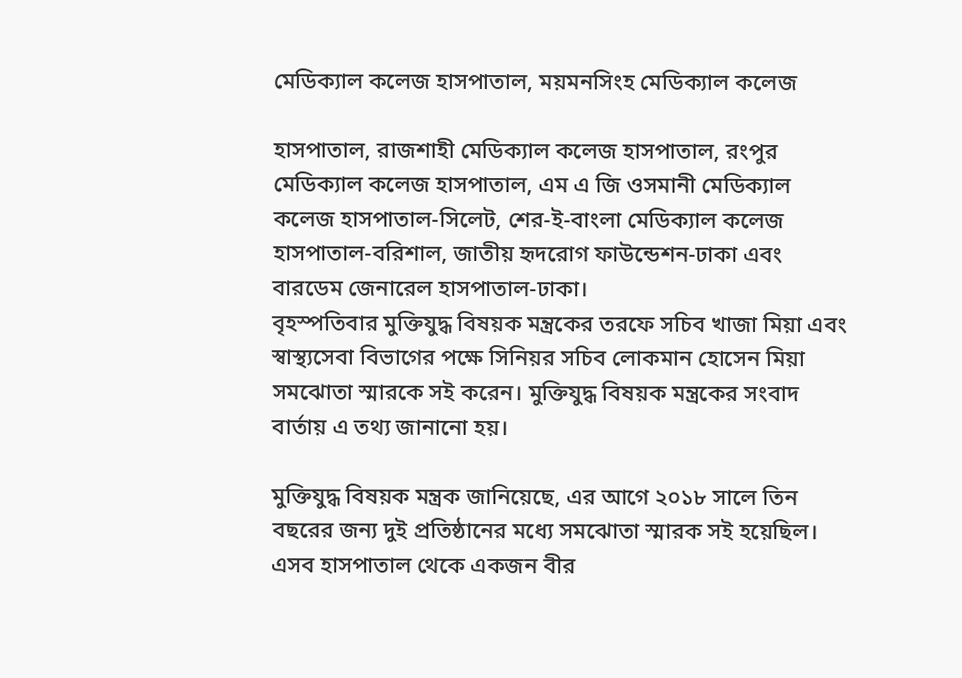মেডিক্যাল কলেজ হাসপাতাল, ময়মনসিংহ মেডিক্যাল কলেজ

হাসপাতাল, রাজশাহী মেডিক্যাল কলেজ হাসপাতাল, রংপুর মেডিক্যাল কলেজ হাসপাতাল, এম এ জি ওসমানী মেডিক্যাল কলেজ হাসপাতাল-সিলেট, শের-ই-বাংলা মেডিক্যাল কলেজ হাসপাতাল-বরিশাল, জাতীয় হৃদরোগ ফাউন্ডেশন-ঢাকা এবং বারডেম জেনারেল হাসপাতাল-ঢাকা।
বৃহস্পতিবার মুক্তিযুদ্ধ বিষয়ক মন্ত্রকের তরফে সচিব খাজা মিয়া এবং স্বাস্থ্যসেবা বিভাগের পক্ষে সিনিয়র সচিব লোকমান হোসেন মিয়া সমঝোতা স্মারকে সই করেন। মুক্তিযুদ্ধ বিষয়ক মন্ত্রকের সংবাদ বার্তায় এ তথ্য জানানো হয়।

মুক্তিযুদ্ধ বিষয়ক মন্ত্রক জানিয়েছে, এর আগে ২০১৮ সালে তিন বছরের জন্য দুই প্রতিষ্ঠানের মধ্যে সমঝোতা স্মারক সই হয়েছিল। এসব হাসপাতাল থেকে একজন বীর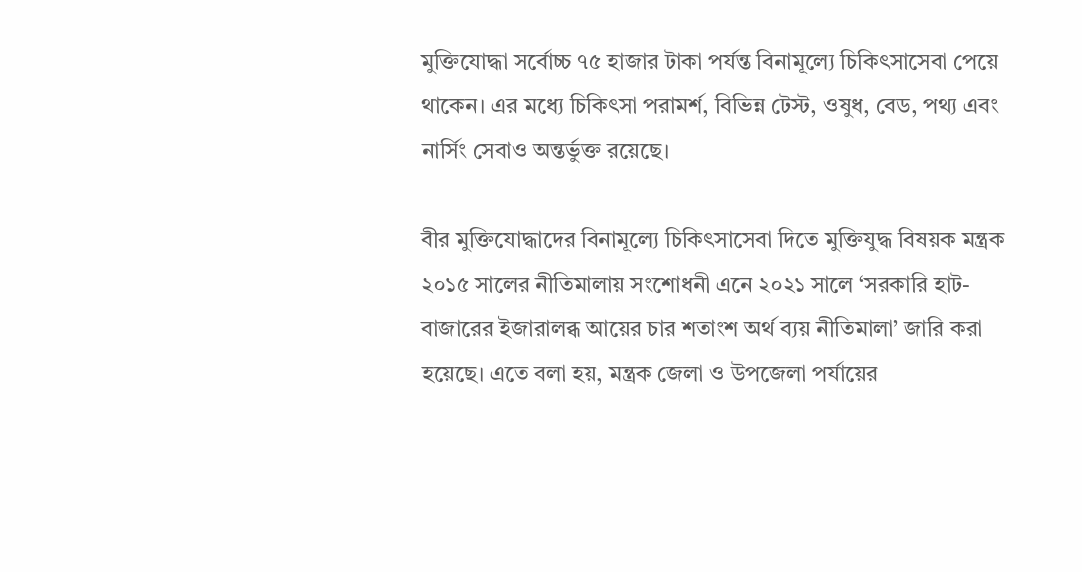মুক্তিযোদ্ধা সর্বোচ্চ ৭৫ হাজার টাকা পর্যন্ত বিনামূল্যে চিকিৎসাসেবা পেয়ে থাকেন। এর মধ্যে চিকিৎসা পরামর্শ, বিভিন্ন টেস্ট, ওষুধ, বেড, পথ্য এবং নার্সিং সেবাও অন্তর্ভুক্ত রয়েছে।

বীর মুক্তিযোদ্ধাদের বিনামূল্যে চিকিৎসাসেবা দিতে মুক্তিযুদ্ধ বিষয়ক মন্ত্রক ২০১৫ সালের নীতিমালায় সংশোধনী এনে ২০২১ সালে ‘সরকারি হাট-বাজারের ইজারালব্ধ আয়ের চার শতাংশ অর্থ ব্যয় নীতিমালা’ জারি করা হয়েছে। এতে বলা হয়, মন্ত্রক জেলা ও উপজেলা পর্যায়ের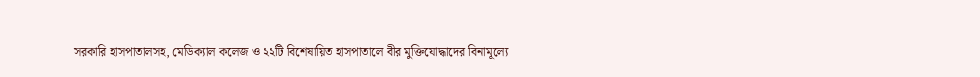সরকারি হাসপাতালসহ, মেডিক্যাল কলেজ ও ২২টি বিশেষায়িত হাসপাতালে বীর মুক্তিযোদ্ধাদের বিনামূল্যে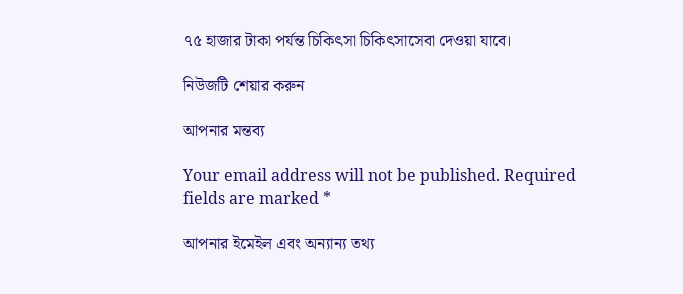৭৫ হাজার টাকা পর্যন্ত চিকিৎসা চিকিৎসাসেবা দেওয়া যাবে।

নিউজটি শেয়ার করুন

আপনার মন্তব্য

Your email address will not be published. Required fields are marked *

আপনার ইমেইল এবং অন্যান্য তথ্য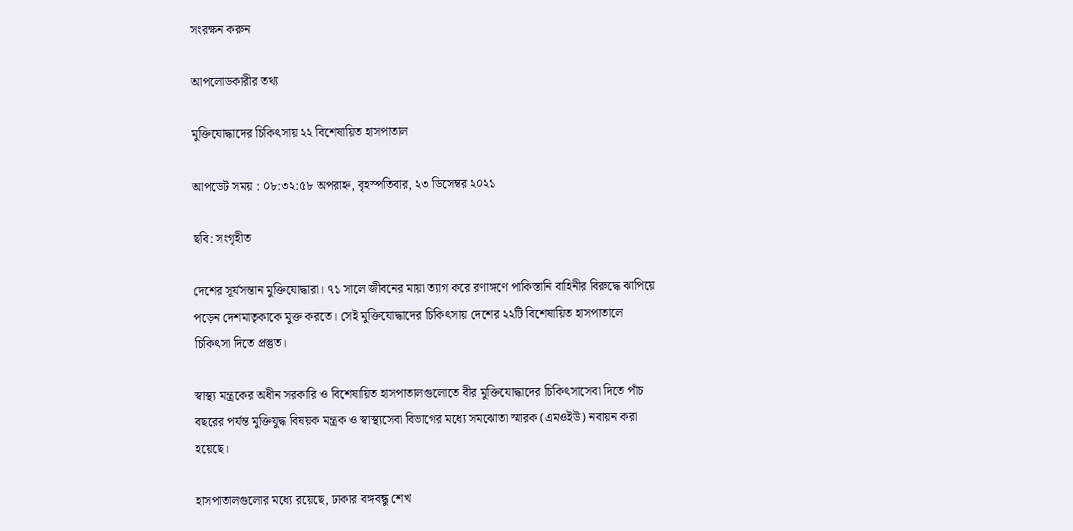সংরক্ষন করুন

আপলোডকারীর তথ্য

মুক্তিযোদ্ধাদের চিকিৎসায় ২২ বিশেষায়িত হাসপাতাল

আপডেট সময় : ০৮:৩২:৫৮ অপরাহ্ন, বৃহস্পতিবার, ২৩ ডিসেম্বর ২০২১

ছবি: সংগৃহীত

দেশের সূর্যসন্তান মুক্তিযোদ্ধারা। ৭১ সালে জীবনের মায়া ত্যাগ করে রণাঙ্গণে পাকিস্তানি বাহিনীর বিরুদ্ধে ঝাপিয়ে পড়েন দেশমাতৃকাকে মুক্ত করতে। সেই মুক্তিযোদ্ধাদের চিকিৎসায় দেশের ২২টি বিশেষায়িত হাসপাতালে চিকিৎসা দিতে প্রস্তুত।

স্বাস্থ্য মন্ত্রকের অধীন সরকারি ও বিশেষায়িত হাসপাতালগুলোতে বীর মুক্তিযোদ্ধাদের চিকিৎসাসেবা দিতে পাঁচ বছরের পর্যন্ত মুক্তিযুদ্ধ বিষয়ক মন্ত্রক ও স্বাস্থ্যসেবা বিভাগের মধ্যে সমঝোতা স্মারক (এমওইউ) নবায়ন করা হয়েছে।

হাসপাতালগুলোর মধ্যে রয়েছে, ঢাকার বঙ্গবন্ধু শেখ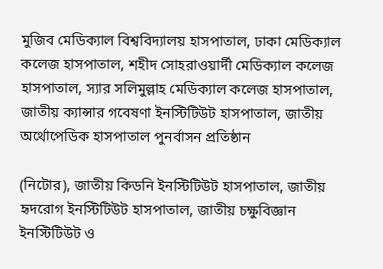মুজিব মেডিক্যাল বিশ্ববিদ্যালয় হাসপাতাল, ঢাকা মেডিক্যাল কলেজ হাসপাতাল, শহীদ সোহরাওয়ার্দী মেডিক্যাল কলেজ হাসপাতাল, স্যার সলিমুল্লাহ মেডিক্যাল কলেজ হাসপাতাল, জাতীয় ক্যান্সার গবেষণা ইনস্টিটিউট হাসপাতাল, জাতীয় অর্থোপেডিক হাসপাতাল পুনর্বাসন প্রতিষ্ঠান

(নিটোর), জাতীয় কিডনি ইনস্টিটিউট হাসপাতাল, জাতীয় হৃদরোগ ইনস্টিটিউট হাসপাতাল, জাতীয় চক্ষুবিজ্ঞান ইনস্টিটিউট ও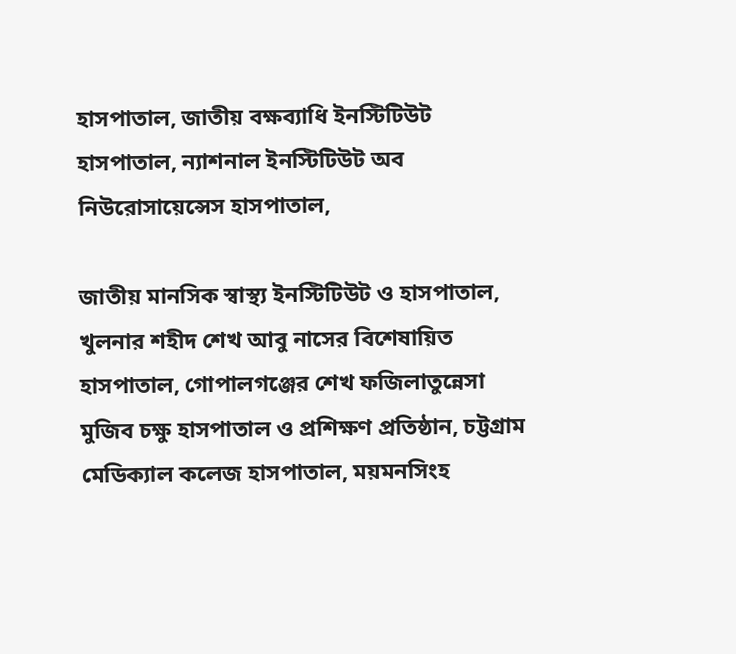হাসপাতাল, জাতীয় বক্ষব্যাধি ইনস্টিটিউট হাসপাতাল, ন্যাশনাল ইনস্টিটিউট অব নিউরোসায়েন্সেস হাসপাতাল,

জাতীয় মানসিক স্বাস্থ্য ইনস্টিটিউট ও হাসপাতাল, খুলনার শহীদ শেখ আবু নাসের বিশেষায়িত হাসপাতাল, গোপালগঞ্জের শেখ ফজিলাতুন্নেসা মুজিব চক্ষু হাসপাতাল ও প্রশিক্ষণ প্রতিষ্ঠান, চট্টগ্রাম মেডিক্যাল কলেজ হাসপাতাল, ময়মনসিংহ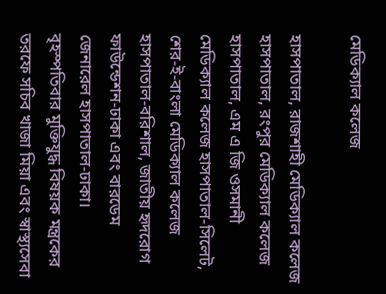মেডিক্যাল কলেজ

হাসপাতাল, রাজশাহী মেডিক্যাল কলেজ হাসপাতাল, রংপুর মেডিক্যাল কলেজ হাসপাতাল, এম এ জি ওসমানী মেডিক্যাল কলেজ হাসপাতাল-সিলেট, শের-ই-বাংলা মেডিক্যাল কলেজ হাসপাতাল-বরিশাল, জাতীয় হৃদরোগ ফাউন্ডেশন-ঢাকা এবং বারডেম জেনারেল হাসপাতাল-ঢাকা।
বৃহস্পতিবার মুক্তিযুদ্ধ বিষয়ক মন্ত্রকের তরফে সচিব খাজা মিয়া এবং স্বাস্থ্যসেবা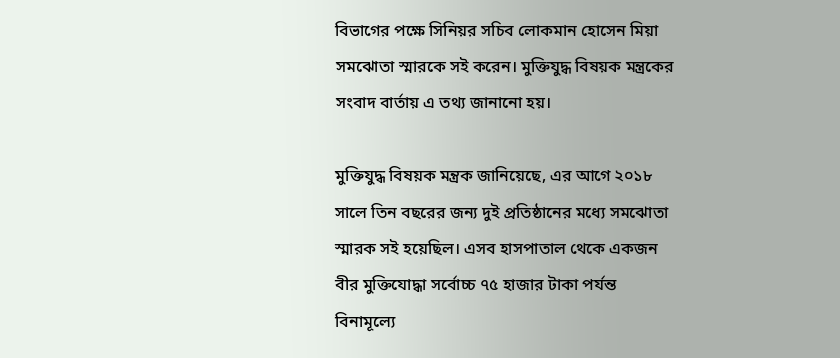বিভাগের পক্ষে সিনিয়র সচিব লোকমান হোসেন মিয়া সমঝোতা স্মারকে সই করেন। মুক্তিযুদ্ধ বিষয়ক মন্ত্রকের সংবাদ বার্তায় এ তথ্য জানানো হয়।

মুক্তিযুদ্ধ বিষয়ক মন্ত্রক জানিয়েছে, এর আগে ২০১৮ সালে তিন বছরের জন্য দুই প্রতিষ্ঠানের মধ্যে সমঝোতা স্মারক সই হয়েছিল। এসব হাসপাতাল থেকে একজন বীর মুক্তিযোদ্ধা সর্বোচ্চ ৭৫ হাজার টাকা পর্যন্ত বিনামূল্যে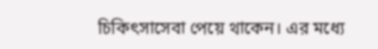চিকিৎসাসেবা পেয়ে থাকেন। এর মধ্যে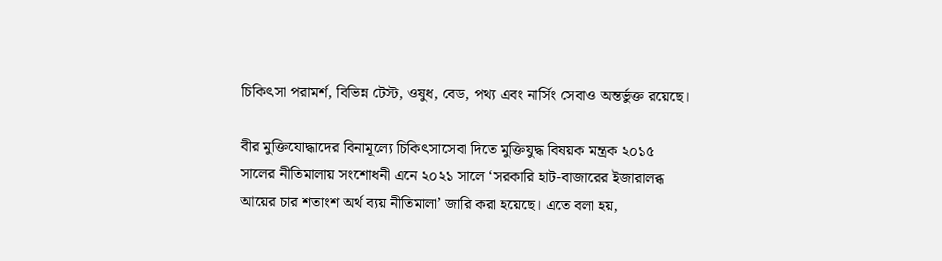চিকিৎসা পরামর্শ, বিভিন্ন টেস্ট, ওষুধ, বেড, পথ্য এবং নার্সিং সেবাও অন্তর্ভুক্ত রয়েছে।

বীর মুক্তিযোদ্ধাদের বিনামূল্যে চিকিৎসাসেবা দিতে মুক্তিযুদ্ধ বিষয়ক মন্ত্রক ২০১৫ সালের নীতিমালায় সংশোধনী এনে ২০২১ সালে ‘সরকারি হাট-বাজারের ইজারালব্ধ আয়ের চার শতাংশ অর্থ ব্যয় নীতিমালা’ জারি করা হয়েছে। এতে বলা হয়,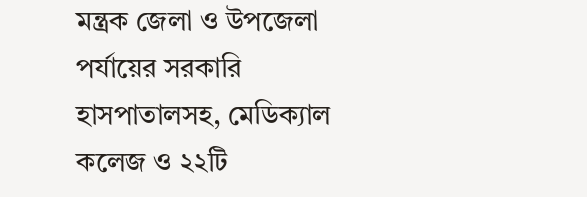মন্ত্রক জেলা ও উপজেলা পর্যায়ের সরকারি হাসপাতালসহ, মেডিক্যাল কলেজ ও ২২টি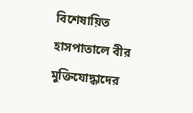বিশেষায়িত হাসপাতালে বীর মুক্তিযোদ্ধাদের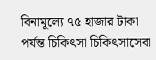বিনামূল্যে ৭৫ হাজার টাকা পর্যন্ত চিকিৎসা চিকিৎসাসেবা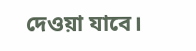দেওয়া যাবে।